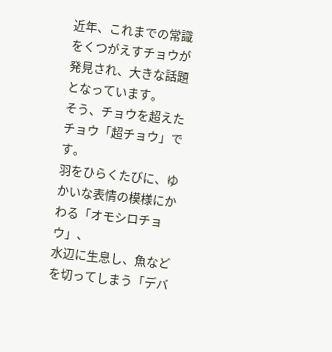近年、これまでの常識をくつがえすチョウが発見され、大きな話題となっています。
そう、チョウを超えたチョウ「超チョウ」です。
羽をひらくたびに、ゆかいな表情の模様にかわる「オモシロチョウ」、
水辺に生息し、魚などを切ってしまう「デバ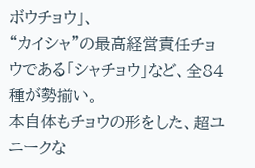ボウチョウ」、
“カイシャ”の最高経営責任チョウである「シャチョウ」など、全84種が勢揃い。
本自体もチョウの形をした、超ユニークな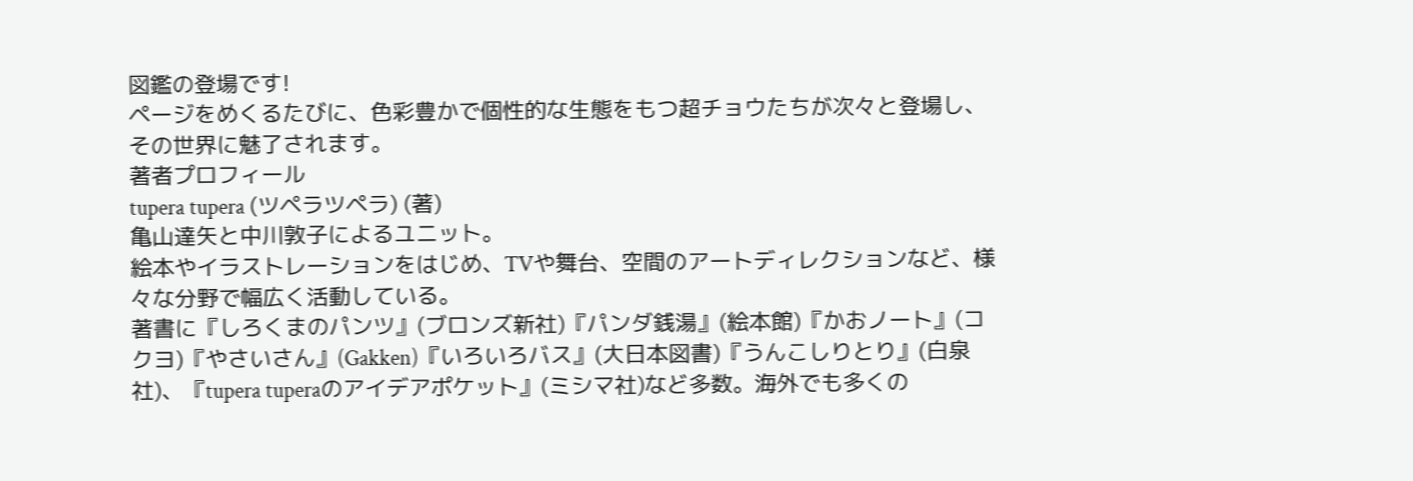図鑑の登場です!
ページをめくるたびに、色彩豊かで個性的な生態をもつ超チョウたちが次々と登場し、その世界に魅了されます。
著者プロフィール
tupera tupera (ツペラツペラ) (著)
亀山達矢と中川敦子によるユニット。
絵本やイラストレーションをはじめ、TVや舞台、空間のアートディレクションなど、様々な分野で幅広く活動している。
著書に『しろくまのパンツ』(ブロンズ新社)『パンダ銭湯』(絵本館)『かおノート』(コクヨ)『やさいさん』(Gakken)『いろいろバス』(大日本図書)『うんこしりとり』(白泉社)、『tupera tuperaのアイデアポケット』(ミシマ社)など多数。海外でも多くの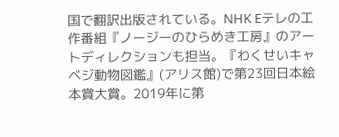国で翻訳出版されている。NHK Eテレの工作番組『ノージーのひらめき工房』のアートディレクションも担当。『わくせいキャベジ動物図鑑』(アリス館)で第23回日本絵本賞大賞。2019年に第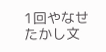1回やなせたかし文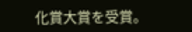化賞大賞を受賞。